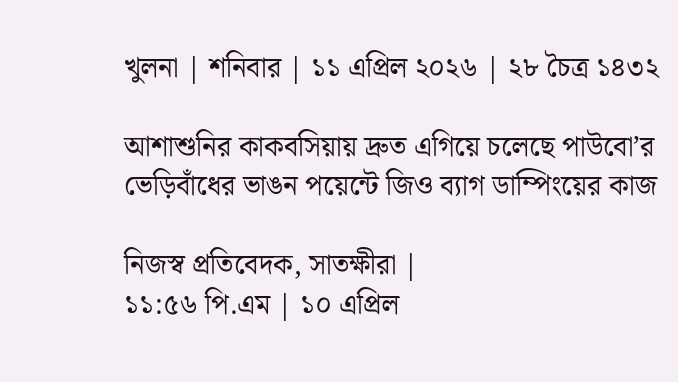খুলনা | শনিবার | ১১ এপ্রিল ২০২৬ | ২৮ চৈত্র ১৪৩২

আশাশুনির কাকবসিয়ায় দ্রুত এগিয়ে চলেছে পাউবো’র ভেড়িবাঁধের ভাঙন পয়েন্টে জিও ব্যাগ ডাম্পিংয়ের কাজ

নিজস্ব প্রতিবেদক, সাতক্ষীরা |
১১:৫৬ পি.এম | ১০ এপ্রিল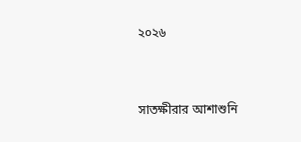২০২৬


সাতক্ষীরার আশাশুনি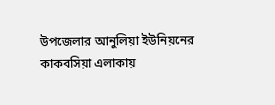উপজেলার আনুলিয়া ইউনিয়নের কাকবসিয়া এলাকায়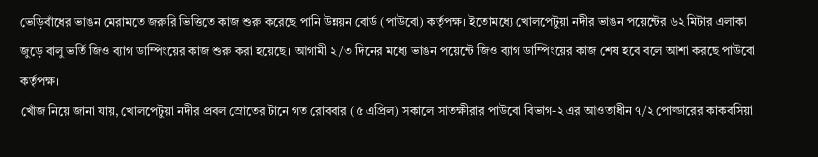ভেড়িবাঁধের ভাঙন মেরামতে জরুরি ভিত্তিতে কাজ শুরু করেছে পানি উন্নয়ন বোর্ড (পাউবো) কর্তৃপক্ষ। ইতোমধ্যে খোলপেটুয়া নদীর ভাঙন পয়েন্টের ৬২ মিটার এলাকা জুড়ে বালু ভর্তি জিও ব্যাগ ডাম্পিংয়ের কাজ শুরু করা হয়েছে। আগামী ২/৩ দিনের মধ্যে ভাঙন পয়েন্টে জিও ব্যাগ ডাম্পিংয়ের কাজ শেষ হবে বলে আশা করছে পাউবো কর্তৃপক্ষ।
খোঁজ নিয়ে জানা যায়, খোলপেটুয়া নদীর প্রবল স্রোতের টানে গত রোববার (৫ এপ্রিল) সকালে সাতক্ষীরার পাউবো বিভাগ-২ এর আওতাধীন ৭/২ পোল্ডারের কাকবসিয়া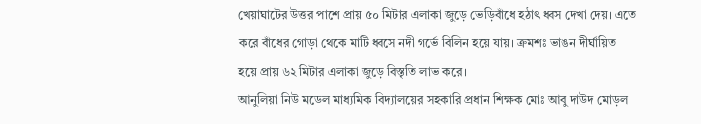খেয়াঘাটের উত্তর পাশে প্রায় ৫০ মিটার এলাকা জুড়ে ভেড়িবাঁধে হঠাৎ ধ্বস দেখা দেয়। এতে করে বাঁধের গোড়া থেকে মাটি ধ্বসে নদী গর্ভে বিলিন হয়ে যায়। ক্রমশঃ ভাঙন দীর্ঘায়িত হয়ে প্রায় ৬২ মিটার এলাকা জুড়ে বিস্তৃতি লাভ করে।
আনুলিয়া নিউ মডেল মাধ্যমিক বিদ্যালয়ের সহকারি প্রধান শিক্ষক মোঃ আবু দাউদ মোড়ল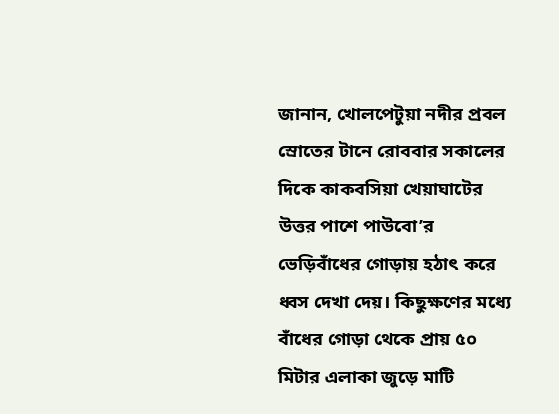জানান, খোলপেটুয়া নদীর প্রবল স্রোতের টানে রোববার সকালের দিকে কাকবসিয়া খেয়াঘাটের উত্তর পাশে পাউবো’র ভেড়িবাঁধের গোড়ায় হঠাৎ করে ধ্বস দেখা দেয়। কিছুক্ষণের মধ্যে বাঁধের গোড়া থেকে প্রায় ৫০ মিটার এলাকা জুড়ে মাটি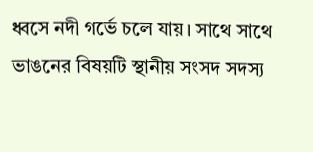ধ্বসে নদী গর্ভে চলে যায়। সাথে সাথে ভাঙনের বিষয়টি স্থানীয় সংসদ সদস্য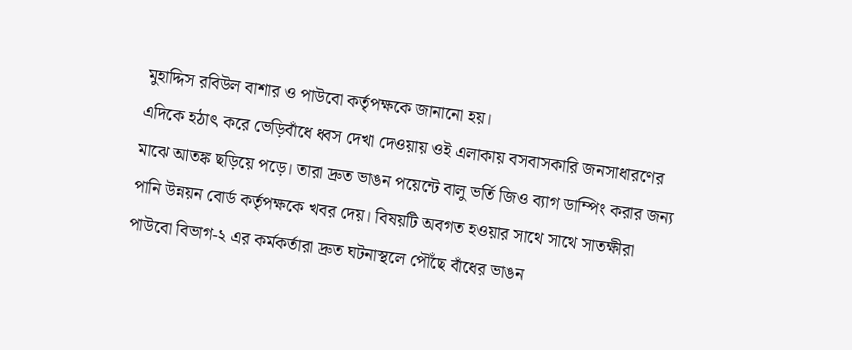মুহাদ্দিস রবিউল বাশার ও পাউবো কর্তৃপক্ষকে জানানো হয়।
এদিকে হঠাৎ করে ভেড়িবাঁধে ধ্বস দেখা দেওয়ায় ওই এলাকায় বসবাসকারি জনসাধারণের মাঝে আতঙ্ক ছড়িয়ে পড়ে। তারা দ্রুত ভাঙন পয়েন্টে বালু ভর্তি জিও ব্যাগ ডাম্পিং করার জন্য পানি উন্নয়ন বোর্ড কর্তৃপক্ষকে খবর দেয়। বিষয়টি অবগত হওয়ার সাথে সাথে সাতক্ষীরা পাউবো বিভাগ-২ এর কর্মকর্তারা দ্রুত ঘটনাস্থলে পৌঁছে বাঁধের ভাঙন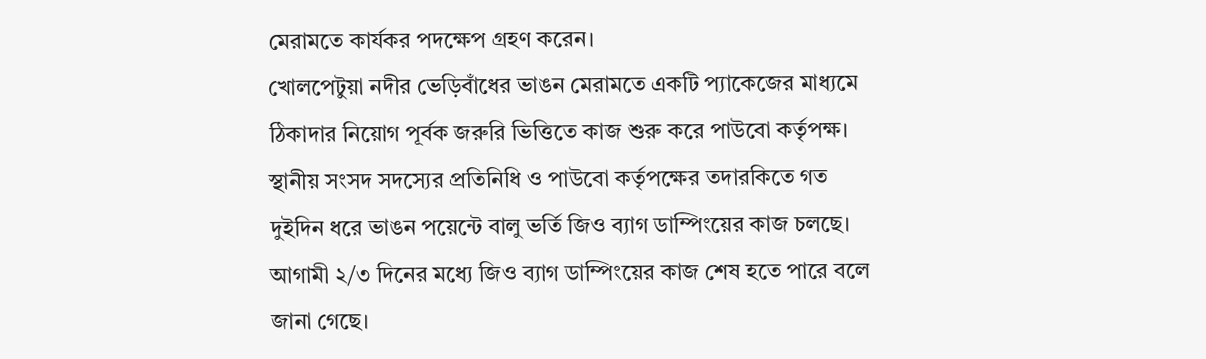মেরামতে কার্যকর পদক্ষেপ গ্রহণ করেন।
খোলপেটুয়া নদীর ভেড়িবাঁধের ভাঙন মেরামতে একটি প্যাকেজের মাধ্যমে ঠিকাদার নিয়োগ পূর্বক জরুরি ভিত্তিতে কাজ শুরু করে পাউবো কর্তৃপক্ষ। স্থানীয় সংসদ সদস্যের প্রতিনিধি ও পাউবো কর্তৃপক্ষের তদারকিতে গত দুইদিন ধরে ভাঙন পয়েন্টে বালু ভর্তি জিও ব্যাগ ডাম্পিংয়ের কাজ চলছে। আগামী ২/৩ দিনের মধ্যে জিও ব্যাগ ডাম্পিংয়ের কাজ শেষ হতে পারে বলে জানা গেছে।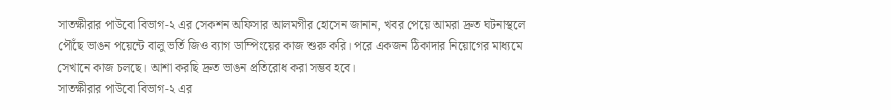সাতক্ষীরার পাউবো বিভাগ-২ এর সেকশন অফিসার আলমগীর হোসেন জানান, খবর পেয়ে আমরা দ্রুত ঘটনাস্থলে পৌঁছে ভাঙন পয়েন্টে বালু ভর্তি জিও ব্যাগ ডাম্পিংয়ের কাজ শুরু করি। পরে একজন ঠিকাদার নিয়োগের মাধ্যমে সেখানে কাজ চলছে। আশা করছি দ্রুত ভাঙন প্রতিরোধ করা সম্ভব হবে।
সাতক্ষীরার পাউবো বিভাগ-২ এর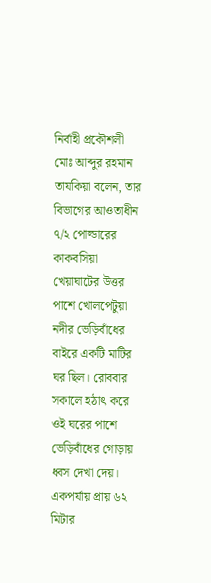নির্বাহী প্রকৌশলী মোঃ আব্দুর রহমান তাযকিয়া বলেন, তার বিভাগের আওতাধীন ৭/২ পোল্ডারের কাকবসিয়া খেয়াঘাটের উত্তর পাশে খোলপেটুয়া নদীর ভেড়িবাঁধের বাইরে একটি মাটির ঘর ছিল। রোববার সকালে হঠাৎ করে ওই ঘরের পাশে ভেড়িবাঁধের গোড়ায় ধ্বস দেখা দেয়। একপর্যায় প্রায় ৬২ মিটার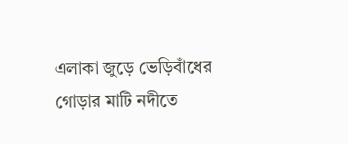এলাকা জুড়ে ভেড়িবাঁধের গোড়ার মাটি নদীতে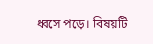ধ্বসে পড়ে। বিষয়টি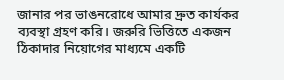জানার পর ভাঙনরোধে আমার দ্রুত কার্যকর ব্যবস্থা গ্রহণ করি। জরুরি ভিত্তিতে একজন ঠিকাদার নিয়োগের মাধ্যমে একটি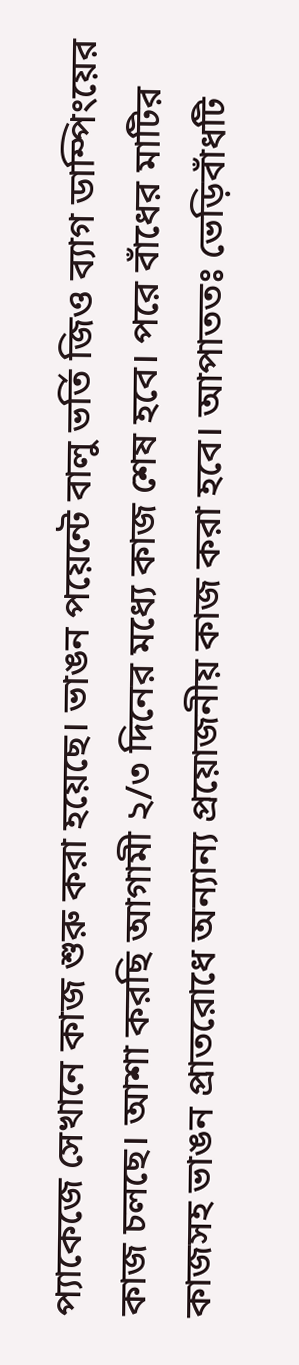প্যাকেজে সেখানে কাজ শুরু করা হয়েছে। ভাঙন পয়েন্টে বালু ভর্তি জিও ব্যাগ ডাম্পিংয়ের কাজ চলছে। আশা করছি আগামী ২/৩ দিনের মধ্যে কাজ শেষ হবে। পরে বাঁধের মাটির কাজসহ ভাঙন প্রাতরোধে অন্যান্য প্রয়োজনীয় কাজ করা হবে। আপাততঃ ভেড়িবাঁধটি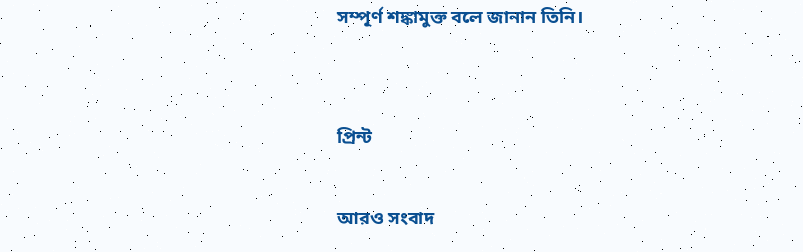সম্পূর্ণ শঙ্কামুক্ত বলে জানান তিনি।


প্রিন্ট

আরও সংবাদ